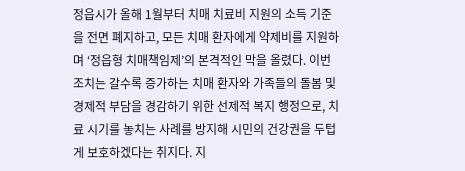정읍시가 올해 1월부터 치매 치료비 지원의 소득 기준을 전면 폐지하고, 모든 치매 환자에게 약제비를 지원하며 ‘정읍형 치매책임제’의 본격적인 막을 올렸다. 이번 조치는 갈수록 증가하는 치매 환자와 가족들의 돌봄 및 경제적 부담을 경감하기 위한 선제적 복지 행정으로, 치료 시기를 놓치는 사례를 방지해 시민의 건강권을 두텁게 보호하겠다는 취지다. 지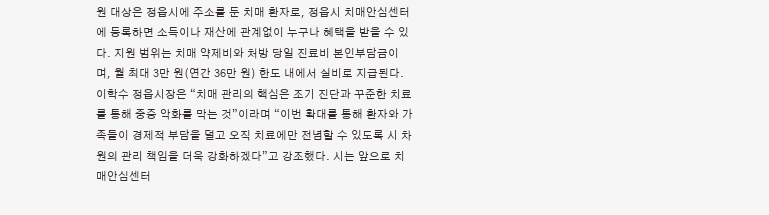원 대상은 정읍시에 주소를 둔 치매 환자로, 정읍시 치매안심센터에 등록하면 소득이나 재산에 관계없이 누구나 혜택을 받을 수 있다. 지원 범위는 치매 약제비와 처방 당일 진료비 본인부담금이며, 월 최대 3만 원(연간 36만 원) 한도 내에서 실비로 지급된다. 이학수 정읍시장은 “치매 관리의 핵심은 조기 진단과 꾸준한 치료를 통해 중증 악화를 막는 것”이라며 “이번 확대를 통해 환자와 가족들이 경제적 부담을 덜고 오직 치료에만 전념할 수 있도록 시 차원의 관리 책임을 더욱 강화하겠다”고 강조했다. 시는 앞으로 치매안심센터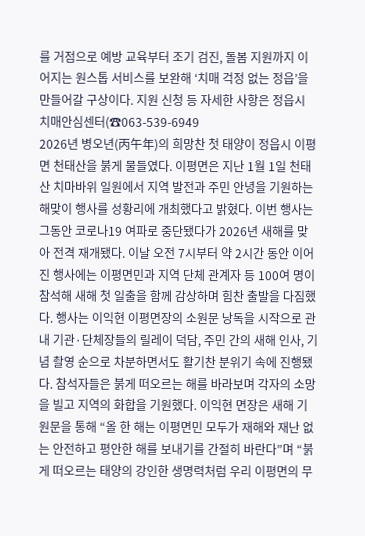를 거점으로 예방 교육부터 조기 검진, 돌봄 지원까지 이어지는 원스톱 서비스를 보완해 ‘치매 걱정 없는 정읍’을 만들어갈 구상이다. 지원 신청 등 자세한 사항은 정읍시 치매안심센터(☎063-539-6949
2026년 병오년(丙午年)의 희망찬 첫 태양이 정읍시 이평면 천태산을 붉게 물들였다. 이평면은 지난 1월 1일 천태산 치마바위 일원에서 지역 발전과 주민 안녕을 기원하는 해맞이 행사를 성황리에 개최했다고 밝혔다. 이번 행사는 그동안 코로나19 여파로 중단됐다가 2026년 새해를 맞아 전격 재개됐다. 이날 오전 7시부터 약 2시간 동안 이어진 행사에는 이평면민과 지역 단체 관계자 등 100여 명이 참석해 새해 첫 일출을 함께 감상하며 힘찬 출발을 다짐했다. 행사는 이익현 이평면장의 소원문 낭독을 시작으로 관내 기관·단체장들의 릴레이 덕담, 주민 간의 새해 인사, 기념 촬영 순으로 차분하면서도 활기찬 분위기 속에 진행됐다. 참석자들은 붉게 떠오르는 해를 바라보며 각자의 소망을 빌고 지역의 화합을 기원했다. 이익현 면장은 새해 기원문을 통해 “올 한 해는 이평면민 모두가 재해와 재난 없는 안전하고 평안한 해를 보내기를 간절히 바란다”며 “붉게 떠오르는 태양의 강인한 생명력처럼 우리 이평면의 무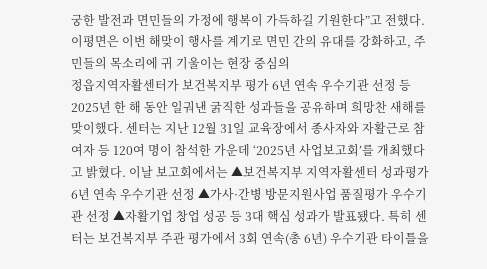궁한 발전과 면민들의 가정에 행복이 가득하길 기원한다”고 전했다. 이평면은 이번 해맞이 행사를 계기로 면민 간의 유대를 강화하고, 주민들의 목소리에 귀 기울이는 현장 중심의
정읍지역자활센터가 보건복지부 평가 6년 연속 우수기관 선정 등 2025년 한 해 동안 일궈낸 굵직한 성과들을 공유하며 희망찬 새해를 맞이했다. 센터는 지난 12월 31일 교육장에서 종사자와 자활근로 참여자 등 120여 명이 참석한 가운데 ‘2025년 사업보고회’를 개최했다고 밝혔다. 이날 보고회에서는 ▲보건복지부 지역자활센터 성과평가 6년 연속 우수기관 선정 ▲가사·간병 방문지원사업 품질평가 우수기관 선정 ▲자활기업 창업 성공 등 3대 핵심 성과가 발표됐다. 특히 센터는 보건복지부 주관 평가에서 3회 연속(총 6년) 우수기관 타이틀을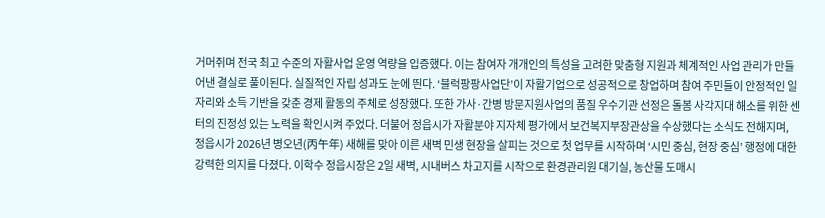거머쥐며 전국 최고 수준의 자활사업 운영 역량을 입증했다. 이는 참여자 개개인의 특성을 고려한 맞춤형 지원과 체계적인 사업 관리가 만들어낸 결실로 풀이된다. 실질적인 자립 성과도 눈에 띈다. ‘블럭팡팡사업단’이 자활기업으로 성공적으로 창업하며 참여 주민들이 안정적인 일자리와 소득 기반을 갖춘 경제 활동의 주체로 성장했다. 또한 가사·간병 방문지원사업의 품질 우수기관 선정은 돌봄 사각지대 해소를 위한 센터의 진정성 있는 노력을 확인시켜 주었다. 더불어 정읍시가 자활분야 지자체 평가에서 보건복지부장관상을 수상했다는 소식도 전해지며,
정읍시가 2026년 병오년(丙午年) 새해를 맞아 이른 새벽 민생 현장을 살피는 것으로 첫 업무를 시작하며 ‘시민 중심, 현장 중심’ 행정에 대한 강력한 의지를 다졌다. 이학수 정읍시장은 2일 새벽, 시내버스 차고지를 시작으로 환경관리원 대기실, 농산물 도매시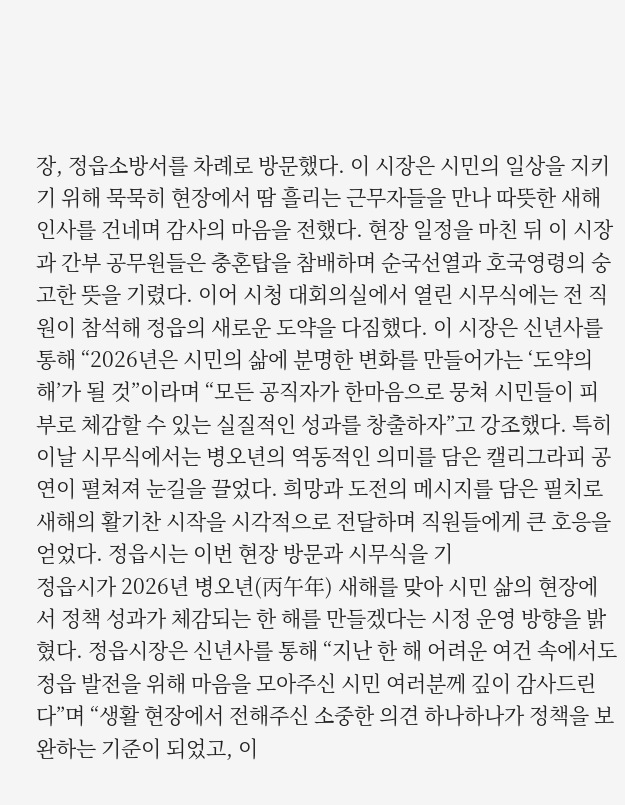장, 정읍소방서를 차례로 방문했다. 이 시장은 시민의 일상을 지키기 위해 묵묵히 현장에서 땀 흘리는 근무자들을 만나 따뜻한 새해 인사를 건네며 감사의 마음을 전했다. 현장 일정을 마친 뒤 이 시장과 간부 공무원들은 충혼탑을 참배하며 순국선열과 호국영령의 숭고한 뜻을 기렸다. 이어 시청 대회의실에서 열린 시무식에는 전 직원이 참석해 정읍의 새로운 도약을 다짐했다. 이 시장은 신년사를 통해 “2026년은 시민의 삶에 분명한 변화를 만들어가는 ‘도약의 해’가 될 것”이라며 “모든 공직자가 한마음으로 뭉쳐 시민들이 피부로 체감할 수 있는 실질적인 성과를 창출하자”고 강조했다. 특히 이날 시무식에서는 병오년의 역동적인 의미를 담은 캘리그라피 공연이 펼쳐져 눈길을 끌었다. 희망과 도전의 메시지를 담은 필치로 새해의 활기찬 시작을 시각적으로 전달하며 직원들에게 큰 호응을 얻었다. 정읍시는 이번 현장 방문과 시무식을 기
정읍시가 2026년 병오년(丙午年) 새해를 맞아 시민 삶의 현장에서 정책 성과가 체감되는 한 해를 만들겠다는 시정 운영 방향을 밝혔다. 정읍시장은 신년사를 통해 “지난 한 해 어려운 여건 속에서도 정읍 발전을 위해 마음을 모아주신 시민 여러분께 깊이 감사드린다”며 “생활 현장에서 전해주신 소중한 의견 하나하나가 정책을 보완하는 기준이 되었고, 이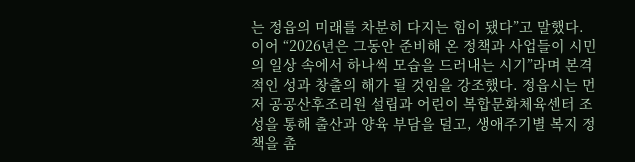는 정읍의 미래를 차분히 다지는 힘이 됐다”고 말했다. 이어 “2026년은 그동안 준비해 온 정책과 사업들이 시민의 일상 속에서 하나씩 모습을 드러내는 시기”라며 본격적인 성과 창출의 해가 될 것임을 강조했다. 정읍시는 먼저 공공산후조리원 설립과 어린이 복합문화체육센터 조성을 통해 출산과 양육 부담을 덜고, 생애주기별 복지 정책을 촘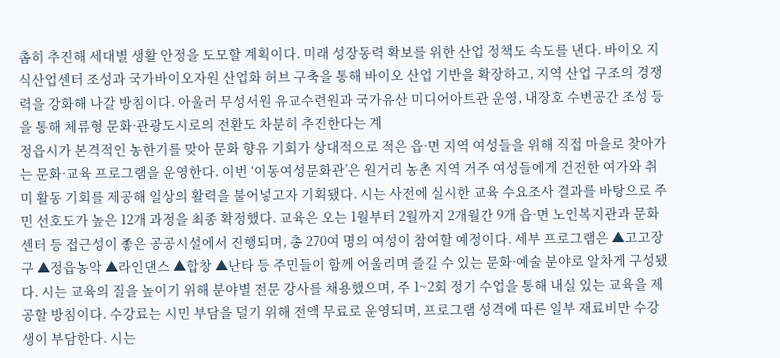촘히 추진해 세대별 생활 안정을 도모할 계획이다. 미래 성장동력 확보를 위한 산업 정책도 속도를 낸다. 바이오 지식산업센터 조성과 국가바이오자원 산업화 허브 구축을 통해 바이오 산업 기반을 확장하고, 지역 산업 구조의 경쟁력을 강화해 나갈 방침이다. 아울러 무성서원 유교수련원과 국가유산 미디어아트관 운영, 내장호 수변공간 조성 등을 통해 체류형 문화·관광도시로의 전환도 차분히 추진한다는 계
정읍시가 본격적인 농한기를 맞아 문화 향유 기회가 상대적으로 적은 읍·면 지역 여성들을 위해 직접 마을로 찾아가는 문화·교육 프로그램을 운영한다. 이번 ‘이동여성문화관’은 원거리 농촌 지역 거주 여성들에게 건전한 여가와 취미 활동 기회를 제공해 일상의 활력을 불어넣고자 기획됐다. 시는 사전에 실시한 교육 수요조사 결과를 바탕으로 주민 선호도가 높은 12개 과정을 최종 확정했다. 교육은 오는 1월부터 2월까지 2개월간 9개 읍·면 노인복지관과 문화센터 등 접근성이 좋은 공공시설에서 진행되며, 총 270여 명의 여성이 참여할 예정이다. 세부 프로그램은 ▲고고장구 ▲정읍농악 ▲라인댄스 ▲합창 ▲난타 등 주민들이 함께 어울리며 즐길 수 있는 문화·예술 분야로 알차게 구성됐다. 시는 교육의 질을 높이기 위해 분야별 전문 강사를 채용했으며, 주 1~2회 정기 수업을 통해 내실 있는 교육을 제공할 방침이다. 수강료는 시민 부담을 덜기 위해 전액 무료로 운영되며, 프로그램 성격에 따른 일부 재료비만 수강생이 부담한다. 시는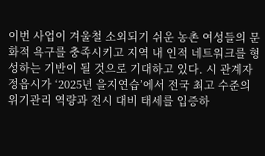이번 사업이 겨울철 소외되기 쉬운 농촌 여성들의 문화적 욕구를 충족시키고 지역 내 인적 네트워크를 형성하는 기반이 될 것으로 기대하고 있다. 시 관계자
정읍시가 ‘2025년 을지연습’에서 전국 최고 수준의 위기관리 역량과 전시 대비 태세를 입증하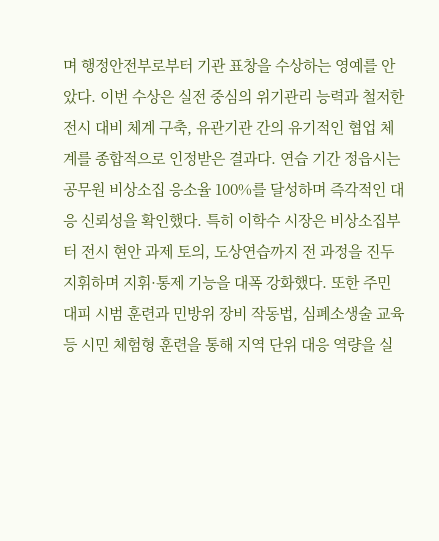며 행정안전부로부터 기관 표창을 수상하는 영예를 안았다. 이번 수상은 실전 중심의 위기관리 능력과 철저한 전시 대비 체계 구축, 유관기관 간의 유기적인 협업 체계를 종합적으로 인정받은 결과다. 연습 기간 정읍시는 공무원 비상소집 응소율 100%를 달성하며 즉각적인 대응 신뢰성을 확인했다. 특히 이학수 시장은 비상소집부터 전시 현안 과제 토의, 도상연습까지 전 과정을 진두지휘하며 지휘·통제 기능을 대폭 강화했다. 또한 주민 대피 시범 훈련과 민방위 장비 작동법, 심폐소생술 교육 등 시민 체험형 훈련을 통해 지역 단위 대응 역량을 실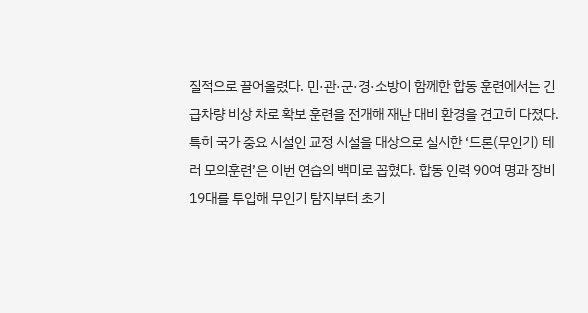질적으로 끌어올렸다. 민·관·군·경·소방이 함께한 합동 훈련에서는 긴급차량 비상 차로 확보 훈련을 전개해 재난 대비 환경을 견고히 다졌다. 특히 국가 중요 시설인 교정 시설을 대상으로 실시한 ‘드론(무인기) 테러 모의훈련’은 이번 연습의 백미로 꼽혔다. 합동 인력 90여 명과 장비 19대를 투입해 무인기 탐지부터 초기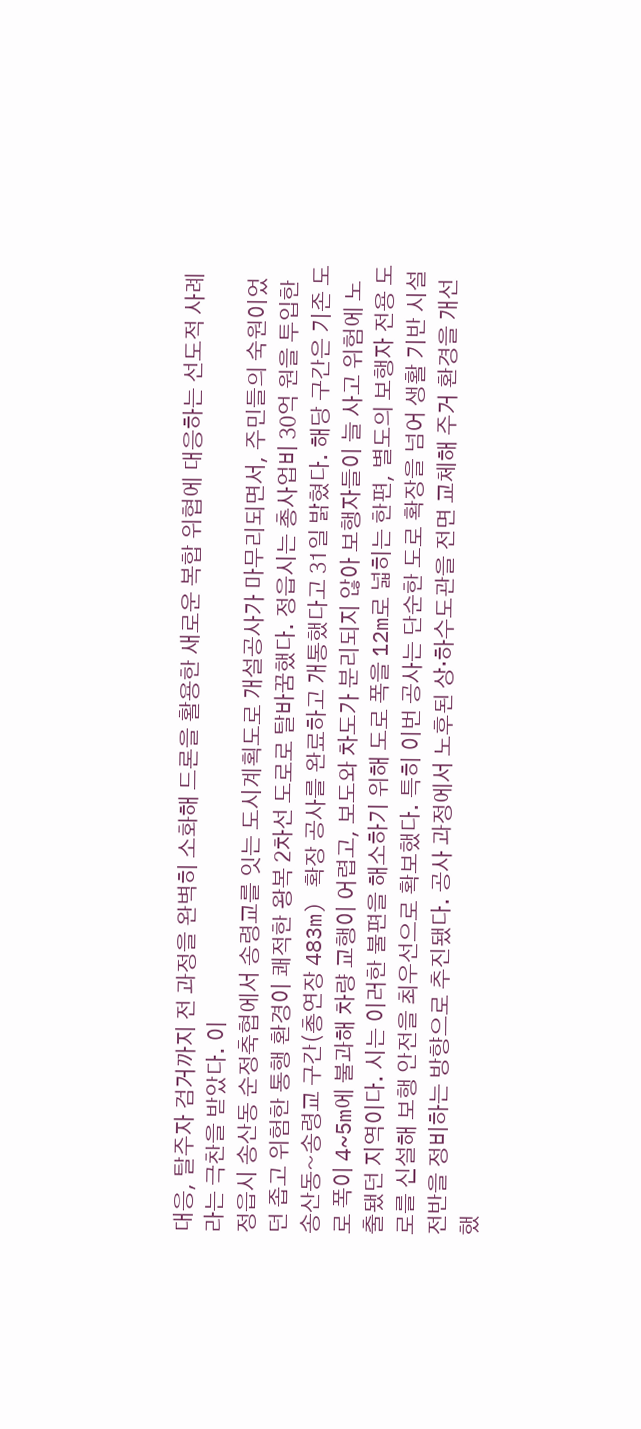대응, 탈주자 검거까지 전 과정을 완벽히 소화해 드론을 활용한 새로운 복합 위협에 대응하는 선도적 사례라는 극찬을 받았다. 이
정읍시 송산동 순정축협에서 송령교를 잇는 도시계획도로 개설공사가 마무리되면서, 주민들의 숙원이었던 좁고 위험한 통행 환경이 쾌적한 왕복 2차선 도로로 탈바꿈했다. 정읍시는 총사업비 30억 원을 투입한 송산동~송령교 구간(총연장 483m) 확장 공사를 완료하고 개통했다고 31일 밝혔다. 해당 구간은 기존 도로 폭이 4~5m에 불과해 차량 교행이 어렵고, 보도와 차도가 분리되지 않아 보행자들이 늘 사고 위험에 노출됐던 지역이다. 시는 이러한 불편을 해소하기 위해 도로 폭을 12m로 넓히는 한편, 별도의 보행자 전용 도로를 신설해 보행 안전을 최우선으로 확보했다. 특히 이번 공사는 단순한 도로 확장을 넘어 생활 기반 시설 전반을 정비하는 방향으로 추진됐다. 공사 과정에서 노후된 상·하수도관을 전면 교체해 주거 환경을 개선했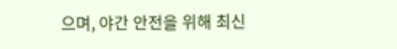으며, 야간 안전을 위해 최신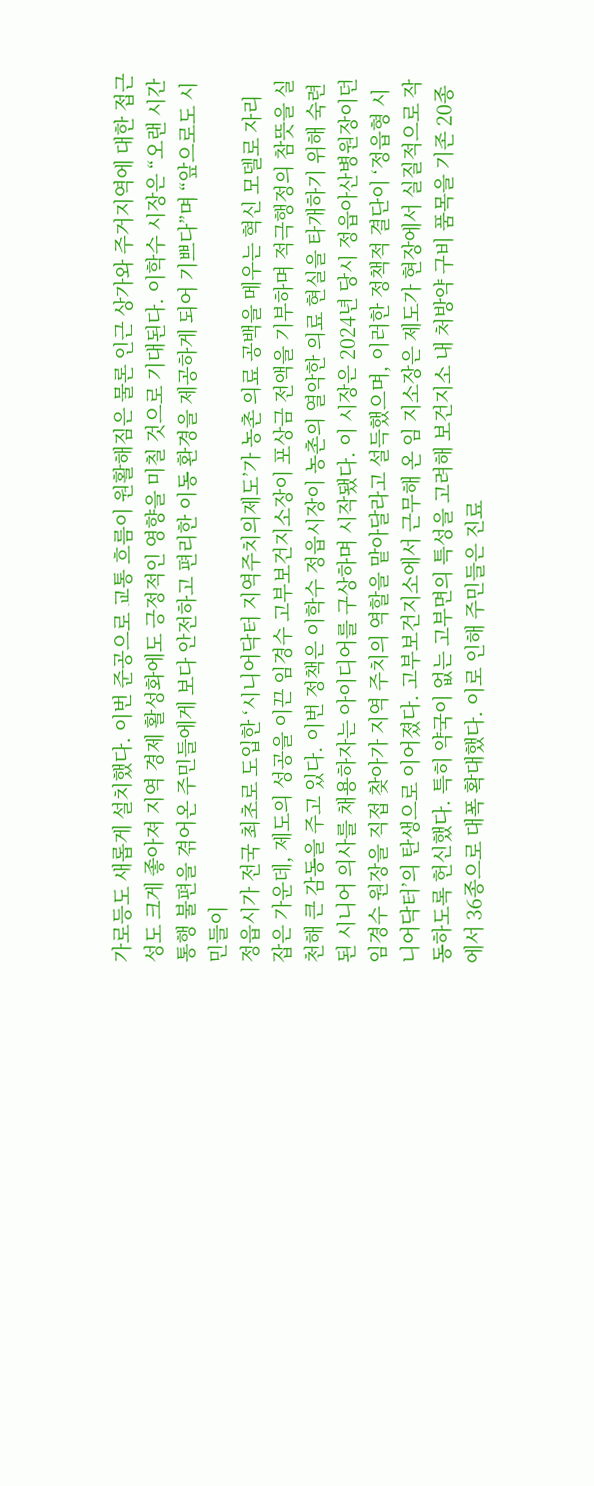가로등도 새롭게 설치했다. 이번 준공으로 교통 흐름이 원활해짐은 물론 인근 상가와 주거지역에 대한 접근성도 크게 좋아져 지역 경제 활성화에도 긍정적인 영향을 미칠 것으로 기대된다. 이학수 시장은 “오랜 시간 통행 불편을 겪어온 주민들에게 보다 안전하고 편리한 이동 환경을 제공하게 되어 기쁘다”며 “앞으로도 시민들이
정읍시가 전국 최초로 도입한 ‘시니어닥터 지역주치의제도’가 농촌 의료 공백을 메우는 혁신 모델로 자리 잡은 가운데, 제도의 성공을 이끈 임경수 고부보건지소장이 포상금 전액을 기부하며 적극행정의 참뜻을 실천해 큰 감동을 주고 있다. 이번 정책은 이학수 정읍시장이 농촌의 열악한 의료 현실을 타개하기 위해 숙련된 시니어 의사를 채용하자는 아이디어를 구상하며 시작됐다. 이 시장은 2024년 당시 정읍아산병원장이던 임경수 원장을 직접 찾아가 지역 주치의 역할을 맡아달라고 설득했으며, 이러한 정책적 결단이 ‘정읍형 시니어닥터’의 탄생으로 이어졌다. 고부보건지소에서 근무해 온 임 지소장은 제도가 현장에서 실질적으로 작동하도록 헌신했다. 특히 약국이 없는 고부면의 특성을 고려해 보건지소 내 처방약 구비 품목을 기존 20종에서 36종으로 대폭 확대했다. 이로 인해 주민들은 진료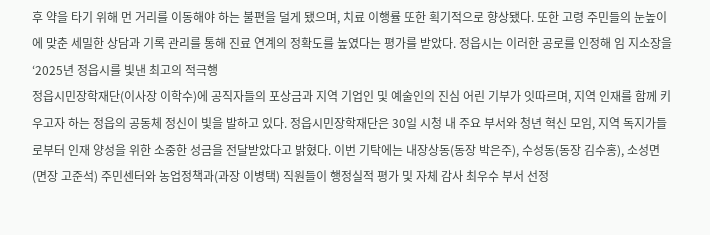후 약을 타기 위해 먼 거리를 이동해야 하는 불편을 덜게 됐으며, 치료 이행률 또한 획기적으로 향상됐다. 또한 고령 주민들의 눈높이에 맞춘 세밀한 상담과 기록 관리를 통해 진료 연계의 정확도를 높였다는 평가를 받았다. 정읍시는 이러한 공로를 인정해 임 지소장을 ‘2025년 정읍시를 빛낸 최고의 적극행
정읍시민장학재단(이사장 이학수)에 공직자들의 포상금과 지역 기업인 및 예술인의 진심 어린 기부가 잇따르며, 지역 인재를 함께 키우고자 하는 정읍의 공동체 정신이 빛을 발하고 있다. 정읍시민장학재단은 30일 시청 내 주요 부서와 청년 혁신 모임, 지역 독지가들로부터 인재 양성을 위한 소중한 성금을 전달받았다고 밝혔다. 이번 기탁에는 내장상동(동장 박은주), 수성동(동장 김수홍), 소성면(면장 고준석) 주민센터와 농업정책과(과장 이병택) 직원들이 행정실적 평가 및 자체 감사 최우수 부서 선정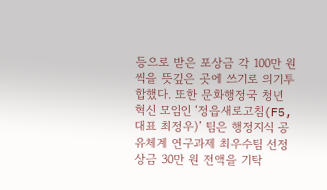등으로 받은 포상금 각 100만 원씩을 뜻깊은 곳에 쓰기로 의기투합했다. 또한 문화행정국 청년 혁신 모임인 ‘정읍새로고침(F5, 대표 최정우)’ 팀은 행정지식 공유체계 연구과제 최우수팀 선정 상금 30만 원 전액을 기탁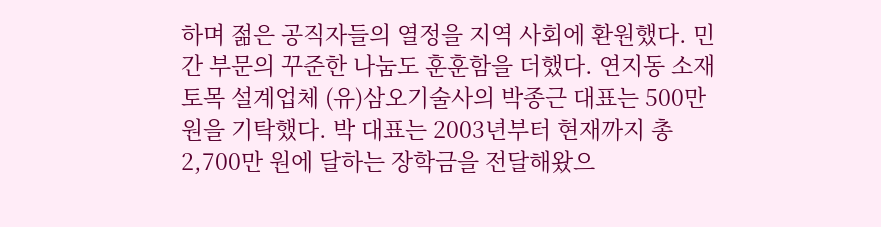하며 젊은 공직자들의 열정을 지역 사회에 환원했다. 민간 부문의 꾸준한 나눔도 훈훈함을 더했다. 연지동 소재 토목 설계업체 (유)삼오기술사의 박종근 대표는 500만 원을 기탁했다. 박 대표는 2003년부터 현재까지 총 2,700만 원에 달하는 장학금을 전달해왔으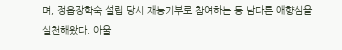며, 정읍장학숙 설립 당시 재능기부로 참여하는 등 남다른 애향심을 실천해왔다. 아울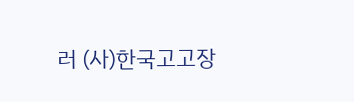러 (사)한국고고장